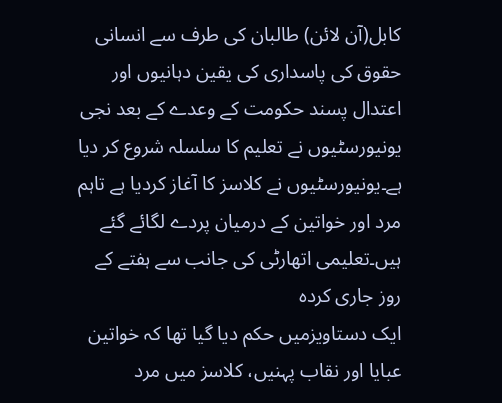کابل(آن لائن) طالبان کی طرف سے انسانی حقوق کی پاسداری کی یقین دہانیوں اور اعتدال پسند حکومت کے وعدے کے بعد نجی یونیورسٹیوں نے تعلیم کا سلسلہ شروع کر دیا ہے۔یونیورسٹیوں نے کلاسز کا آغاز کردیا ہے تاہم مرد اور خواتین کے درمیان پردے لگائے گئے ہیں۔تعلیمی اتھارٹی کی جانب سے ہفتے کے روز جاری کردہ
ایک دستاویزمیں حکم دیا گیا تھا کہ خواتین عبایا اور نقاب پہنیں، کلاسز میں مرد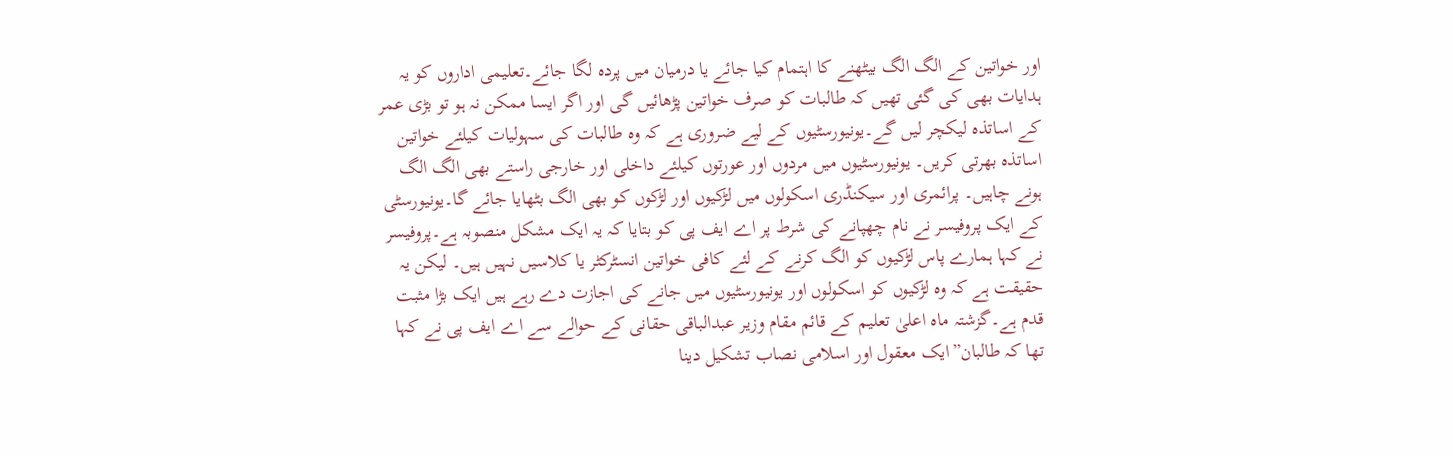اور خواتین کے الگ الگ بیٹھنے کا اہتمام کیا جائے یا درمیان میں پردہ لگا جائے۔تعلیمی اداروں کو یہ ہدایات بھی کی گئی تھیں کہ طالبات کو صرف خواتین پڑھائیں گی اور اگر ایسا ممکن نہ ہو تو بڑی عمر کے اساتذہ لیکچر لیں گے۔یونیورسٹیوں کے لیے ضروری ہے کہ وہ طالبات کی سہولیات کیلئے خواتین اساتذہ بھرتی کریں۔ یونیورسٹیوں میں مردوں اور عورتوں کیلئے داخلی اور خارجی راستے بھی الگ الگ ہونے چاہیں۔ پرائمری اور سیکنڈری اسکولوں میں لڑکیوں اور لڑکوں کو بھی الگ بٹھایا جائے گا۔یونیورسٹی کے ایک پروفیسر نے نام چھپانے کی شرط پر اے ایف پی کو بتایا کہ یہ ایک مشکل منصوبہ ہے۔پروفیسر نے کہا ہمارے پاس لڑکیوں کو الگ کرنے کے لئے کافی خواتین انسٹرکٹر یا کلاسیں نہیں ہیں۔ لیکن یہ حقیقت ہے کہ وہ لڑکیوں کو اسکولوں اور یونیورسٹیوں میں جانے کی اجازت دے رہے ہیں ایک بڑا مثبت قدم ہے۔گزشتہ ماہ اعلیٰ تعلیم کے قائم مقام وزیر عبدالباقی حقانی کے حوالے سے اے ایف پی نے کہا تھا کہ طالبان”ایک معقول اور اسلامی نصاب تشکیل دینا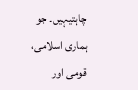چاہتیہیں۔ جو ہماری اسلامی، قومی اور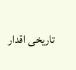تاریخی اقدار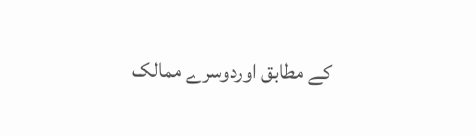کے مطابق اوردوسرے ممالک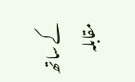کے ساتھ مقابلہ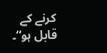کرنے کے قابل ہو“۔